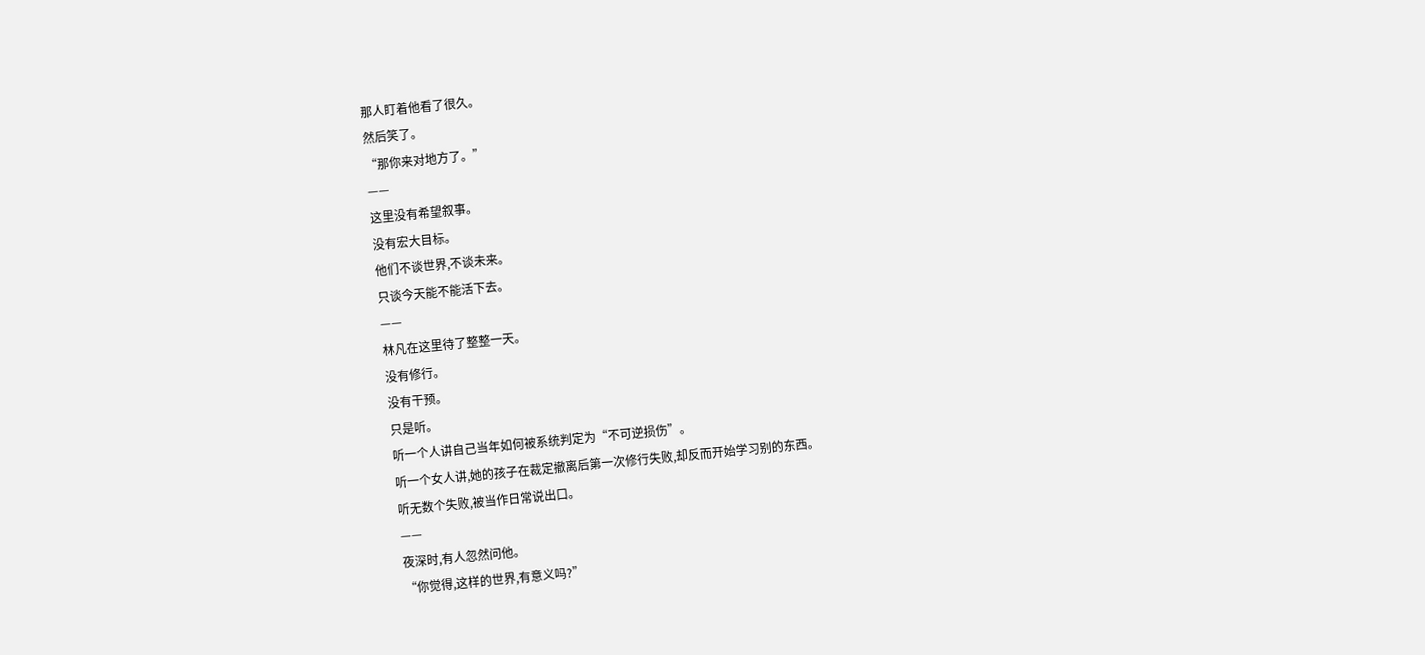那人盯着他看了很久。
然后笑了。
“那你来对地方了。”
——
这里没有希望叙事。
没有宏大目标。
他们不谈世界,不谈未来。
只谈今天能不能活下去。
——
林凡在这里待了整整一天。
没有修行。
没有干预。
只是听。
听一个人讲自己当年如何被系统判定为“不可逆损伤”。
听一个女人讲,她的孩子在裁定撤离后第一次修行失败,却反而开始学习别的东西。
听无数个失败,被当作日常说出口。
——
夜深时,有人忽然问他。
“你觉得,这样的世界,有意义吗?”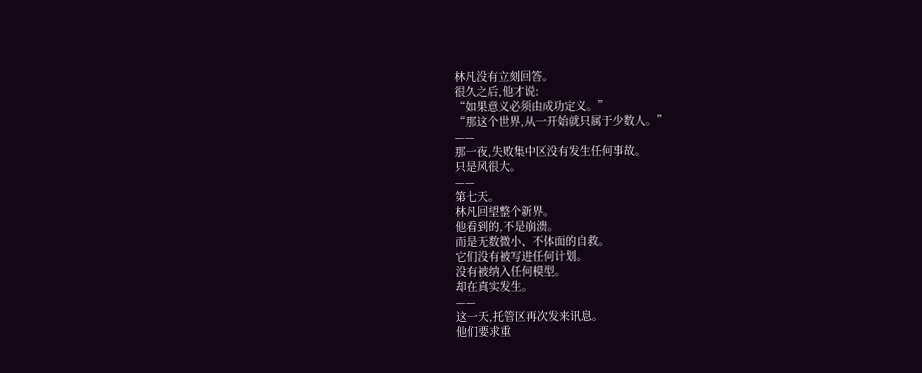林凡没有立刻回答。
很久之后,他才说:
“如果意义必须由成功定义。”
“那这个世界,从一开始就只属于少数人。”
——
那一夜,失败集中区没有发生任何事故。
只是风很大。
——
第七天。
林凡回望整个新界。
他看到的,不是崩溃。
而是无数微小、不体面的自救。
它们没有被写进任何计划。
没有被纳入任何模型。
却在真实发生。
——
这一天,托管区再次发来讯息。
他们要求重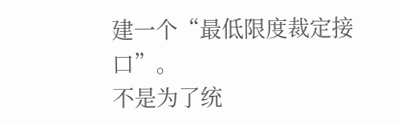建一个“最低限度裁定接口”。
不是为了统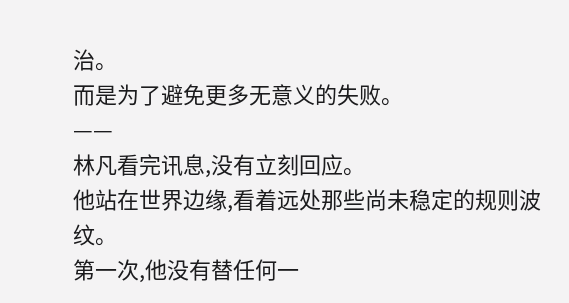治。
而是为了避免更多无意义的失败。
——
林凡看完讯息,没有立刻回应。
他站在世界边缘,看着远处那些尚未稳定的规则波纹。
第一次,他没有替任何一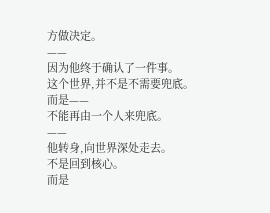方做决定。
——
因为他终于确认了一件事。
这个世界,并不是不需要兜底。
而是——
不能再由一个人来兜底。
——
他转身,向世界深处走去。
不是回到核心。
而是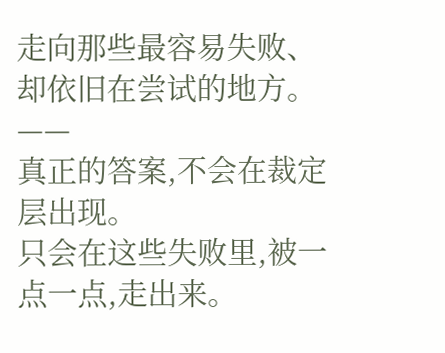走向那些最容易失败、却依旧在尝试的地方。
——
真正的答案,不会在裁定层出现。
只会在这些失败里,被一点一点,走出来。